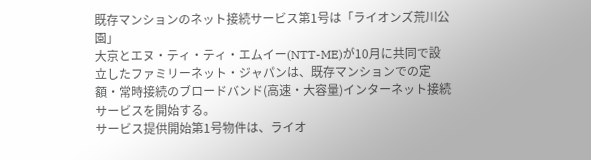既存マンションのネット接続サービス第1号は「ライオンズ荒川公園」
大京とエヌ・ティ・ティ・エムイー(NTT-ME)が10月に共同で設立したファミリーネット・ジャパンは、既存マンションでの定額・常時接続のブロードバンド(高速・大容量)インターネット接続サービスを開始する。
サービス提供開始第1号物件は、ライオ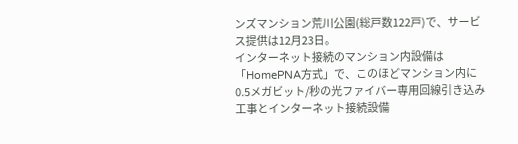ンズマンション荒川公園(総戸数122戸)で、サービス提供は12月23日。
インターネット接続のマンション内設備は「HomePNA方式」で、このほどマンション内に0.5メガビット/秒の光ファイバー専用回線引き込み工事とインターネット接続設備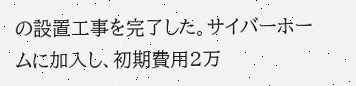の設置工事を完了した。サイバーホームに加入し、初期費用2万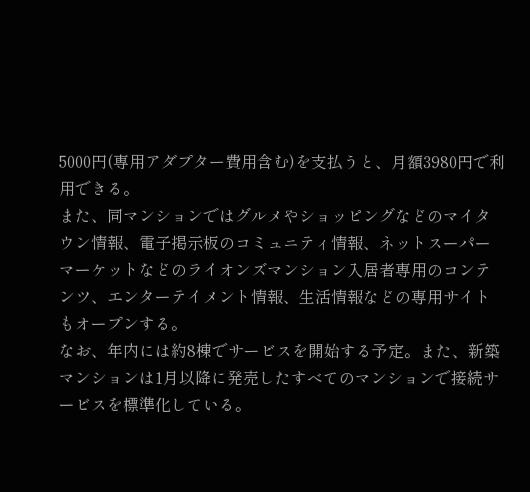5000円(専用アダプター費用含む)を支払うと、月額3980円で利用できる。
また、同マンションではグルメやショッピングなどのマイタウン情報、電子掲示板のコミュニティ情報、ネットスーパーマーケットなどのライオンズマンション入居者専用のコンテンツ、エンターテイメント情報、生活情報などの専用サイトもオープンする。
なお、年内には約8棟でサービスを開始する予定。また、新築マンションは1月以降に発売したすべてのマンションで接続サービスを標準化している。